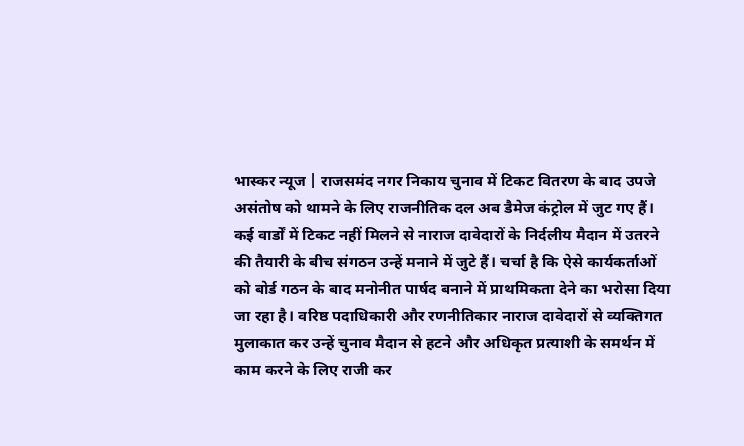भास्कर न्यूज | राजसमंद नगर निकाय चुनाव में टिकट वितरण के बाद उपजे असंतोष को थामने के लिए राजनीतिक दल अब डैमेज कंट्रोल में जुट गए हैं। कई वार्डों में टिकट नहीं मिलने से नाराज दावेदारों के निर्दलीय मैदान में उतरने की तैयारी के बीच संगठन उन्हें मनाने में जुटे हैं। चर्चा है कि ऐसे कार्यकर्ताओं को बोर्ड गठन के बाद मनोनीत पार्षद बनाने में प्राथमिकता देने का भरोसा दिया जा रहा है। वरिष्ठ पदाधिकारी और रणनीतिकार नाराज दावेदारों से व्यक्तिगत मुलाकात कर उन्हें चुनाव मैदान से हटने और अधिकृत प्रत्याशी के समर्थन में काम करने के लिए राजी कर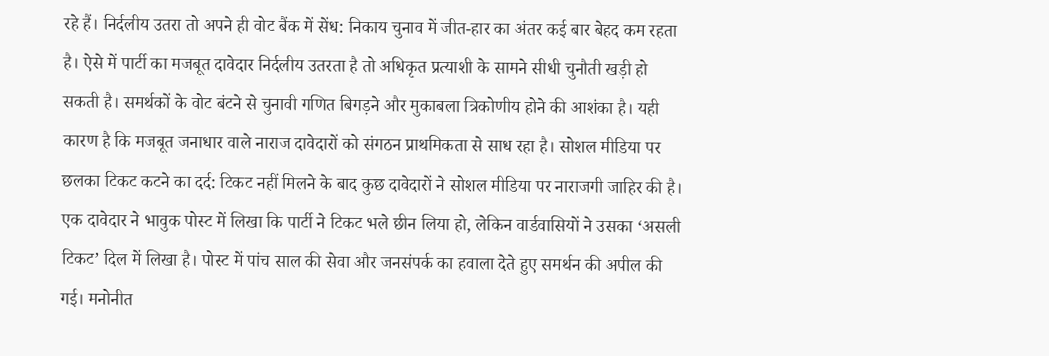रहे हैं। निर्दलीय उतरा तो अपने ही वोट बैंक में सेंध: निकाय चुनाव में जीत-हार का अंतर कई बार बेहद कम रहता है। ऐसे में पार्टी का मजबूत दावेदार निर्दलीय उतरता है तो अधिकृत प्रत्याशी के सामने सीधी चुनौती खड़ी हो सकती है। समर्थकों के वोट बंटने से चुनावी गणित बिगड़ने और मुकाबला त्रिकोणीय होने की आशंका है। यही कारण है कि मजबूत जनाधार वाले नाराज दावेदारों को संगठन प्राथमिकता से साध रहा है। सोशल मीडिया पर छलका टिकट कटने का दर्द: टिकट नहीं मिलने के बाद कुछ दावेदारों ने सोशल मीडिया पर नाराजगी जाहिर की है। एक दावेदार ने भावुक पोस्ट में लिखा कि पार्टी ने टिकट भले छीन लिया हो, लेकिन वार्डवासियों ने उसका ‘असली टिकट’ दिल में लिखा है। पोस्ट में पांच साल की सेवा और जनसंपर्क का हवाला देते हुए समर्थन की अपील की गई। मनोनीत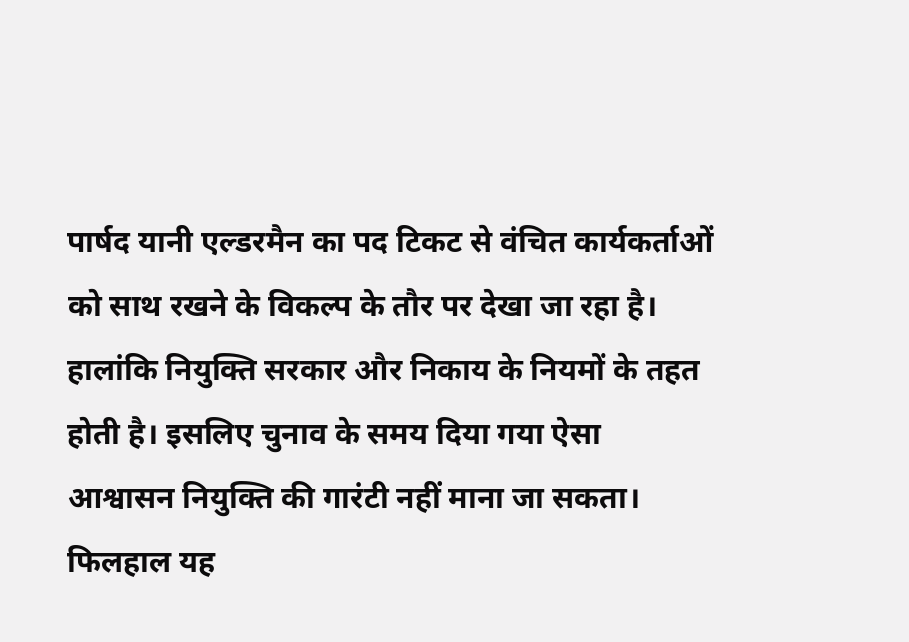पार्षद यानी एल्डरमैन का पद टिकट से वंचित कार्यकर्ताओं को साथ रखने के विकल्प के तौर पर देखा जा रहा है। हालांकि नियुक्ति सरकार और निकाय के नियमों के तहत होती है। इसलिए चुनाव के समय दिया गया ऐसा आश्वासन नियुक्ति की गारंटी नहीं माना जा सकता। फिलहाल यह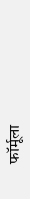फॉर्मूला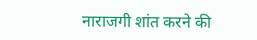नाराजगी शांत करने की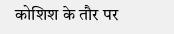कोशिश के तौर पर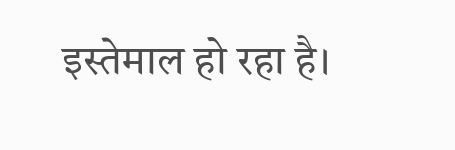इस्तेमाल हो रहा है।